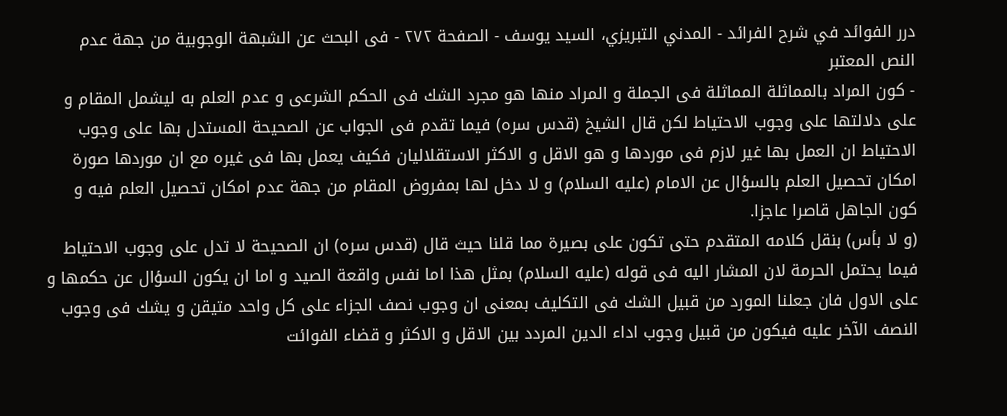درر الفوائد في شرح الفرائد - المدني التبريزي، السيد يوسف - الصفحة ٢٧٢ - فى البحث عن الشبهة الوجوبية من جهة عدم النص المعتبر
- كون المراد بالمماثلة المماثلة فى الجملة و المراد منها هو مجرد الشك فى الحكم الشرعى و عدم العلم به ليشمل المقام و على دلالتها على وجوب الاحتياط لكن قال الشيخ (قدس سره) فيما تقدم فى الجواب عن الصحيحة المستدل بها على وجوب الاحتياط ان العمل بها غير لازم فى موردها و هو الاقل و الاكثر الاستقلاليان فكيف يعمل بها فى غيره مع ان موردها صورة امكان تحصيل العلم بالسؤال عن الامام (عليه السلام) و لا دخل لها بمفروض المقام من جهة عدم امكان تحصيل العلم فيه و كون الجاهل قاصرا عاجزا.
(و لا بأس) بنقل كلامه المتقدم حتى تكون على بصيرة مما قلنا حيث قال (قدس سره) ان الصحيحة لا تدل على وجوب الاحتياط فيما يحتمل الحرمة لان المشار اليه فى قوله (عليه السلام) بمثل هذا اما نفس واقعة الصيد و اما ان يكون السؤال عن حكمها و على الاول فان جعلنا المورد من قبيل الشك فى التكليف بمعنى ان وجوب نصف الجزاء على كل واحد متيقن و يشك فى وجوب النصف الآخر عليه فيكون من قبيل وجوب اداء الدين المردد بين الاقل و الاكثر و قضاء الفوائت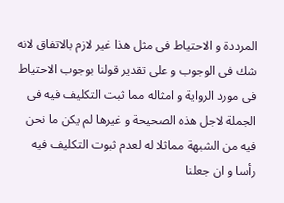المرددة و الاحتياط فى مثل هذا غير لازم بالاتفاق لانه شك فى الوجوب و على تقدير قولنا بوجوب الاحتياط فى مورد الرواية و امثاله مما ثبت التكليف فيه فى الجملة لاجل هذه الصحيحة و غيرها لم يكن ما نحن فيه من الشبهة مماثلا له لعدم ثبوت التكليف فيه رأسا و ان جعلنا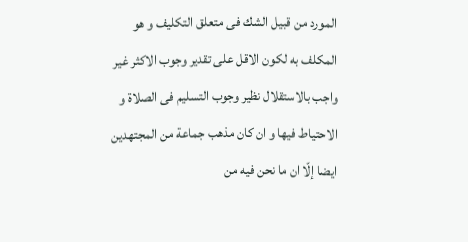المورد من قبيل الشك فى متعلق التكليف و هو المكلف به لكون الاقل على تقدير وجوب الاكثر غير واجب بالاستقلال نظير وجوب التسليم فى الصلاة و الاحتياط فيها و ان كان مذهب جماعة من المجتهدين ايضا إلّا ان ما نحن فيه من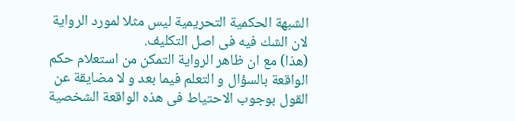الشبهة الحكمية التحريمية ليس مثلا لمورد الرواية لان الشك فيه فى اصل التكليف.
(هذا) مع ان ظاهر الرواية التمكن من استعلام حكم الواقعة بالسؤال و التعلم فيما بعد و لا مضايقة عن القول بوجوب الاحتياط فى هذه الواقعة الشخصية